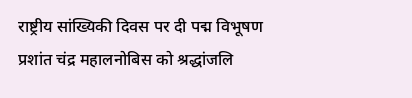राष्ट्रीय सांख्यिकी दिवस पर दी पद्म विभूषण प्रशांत चंद्र महालनोबिस को श्रद्धांजलि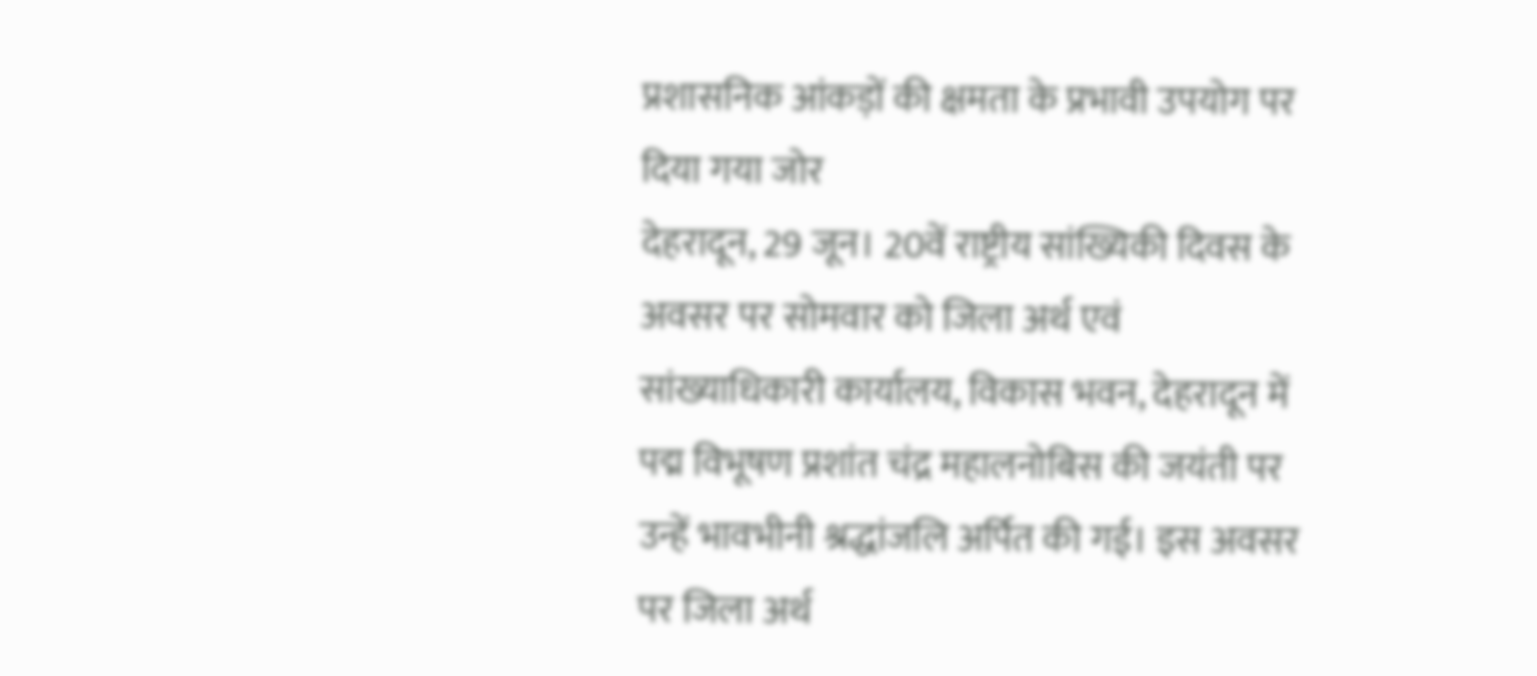प्रशासनिक आंकड़ों की क्षमता के प्रभावी उपयोग पर दिया गया जोर
देहरादून, 29 जून। 20वें राष्ट्रीय सांख्यिकी दिवस के अवसर पर सोमवार को जिला अर्थ एवं सांख्याधिकारी कार्यालय, विकास भवन, देहरादून में पद्म विभूषण प्रशांत चंद्र महालनोबिस की जयंती पर उन्हें भावभीनी श्रद्धांजलि अर्पित की गई। इस अवसर पर जिला अर्थ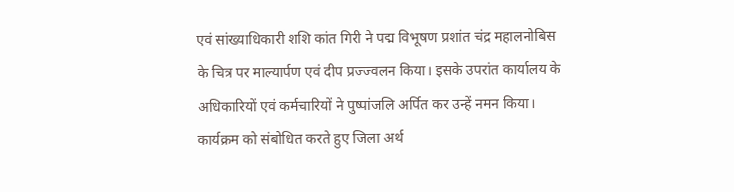एवं सांख्याधिकारी शशि कांत गिरी ने पद्म विभूषण प्रशांत चंद्र महालनोबिस के चित्र पर माल्यार्पण एवं दीप प्रज्ज्वलन किया। इसके उपरांत कार्यालय के अधिकारियों एवं कर्मचारियों ने पुष्पांजलि अर्पित कर उन्हें नमन किया।
कार्यक्रम को संबोधित करते हुए जिला अर्थ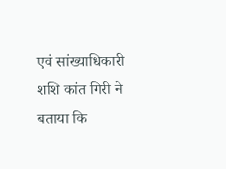एवं सांख्याधिकारी शशि कांत गिरी ने बताया कि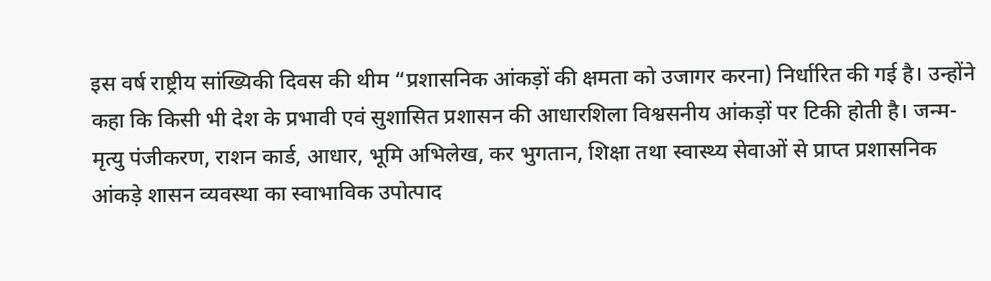इस वर्ष राष्ट्रीय सांख्यिकी दिवस की थीम “प्रशासनिक आंकड़ों की क्षमता को उजागर करना) निर्धारित की गई है। उन्होंने कहा कि किसी भी देश के प्रभावी एवं सुशासित प्रशासन की आधारशिला विश्वसनीय आंकड़ों पर टिकी होती है। जन्म-मृत्यु पंजीकरण, राशन कार्ड, आधार, भूमि अभिलेख, कर भुगतान, शिक्षा तथा स्वास्थ्य सेवाओं से प्राप्त प्रशासनिक आंकड़े शासन व्यवस्था का स्वाभाविक उपोत्पाद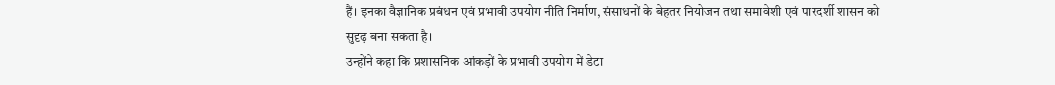हैं। इनका वैज्ञानिक प्रबंधन एवं प्रभावी उपयोग नीति निर्माण, संसाधनों के बेहतर नियोजन तथा समावेशी एवं पारदर्शी शासन को सुदृढ़ बना सकता है।
उन्होंने कहा कि प्रशासनिक आंकड़ों के प्रभावी उपयोग में डेटा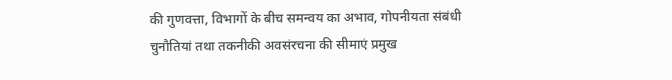की गुणवत्ता, विभागों के बीच समन्वय का अभाव, गोपनीयता संबंधी चुनौतियां तथा तकनीकी अवसंरचना की सीमाएं प्रमुख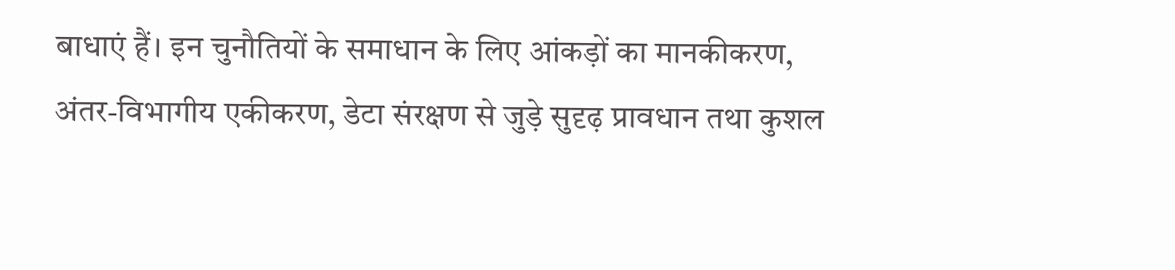बाधाएं हैं। इन चुनौतियों के समाधान के लिए आंकड़ों का मानकीकरण, अंतर-विभागीय एकीकरण, डेटा संरक्षण से जुड़े सुदृढ़ प्रावधान तथा कुशल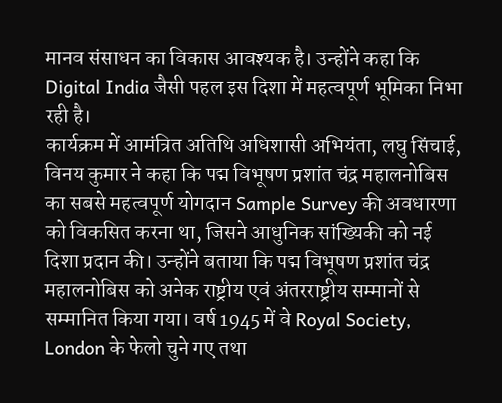मानव संसाधन का विकास आवश्यक है। उन्होंने कहा कि Digital India जैसी पहल इस दिशा में महत्वपूर्ण भूमिका निभा रही है।
कार्यक्रम में आमंत्रित अतिथि अधिशासी अभियंता, लघु सिंचाई, विनय कुमार ने कहा कि पद्म विभूषण प्रशांत चंद्र महालनोबिस का सबसे महत्वपूर्ण योगदान Sample Survey की अवधारणा को विकसित करना था, जिसने आधुनिक सांख्यिकी को नई दिशा प्रदान की। उन्होंने बताया कि पद्म विभूषण प्रशांत चंद्र महालनोबिस को अनेक राष्ट्रीय एवं अंतरराष्ट्रीय सम्मानों से सम्मानित किया गया। वर्ष 1945 में वे Royal Society, London के फेलो चुने गए तथा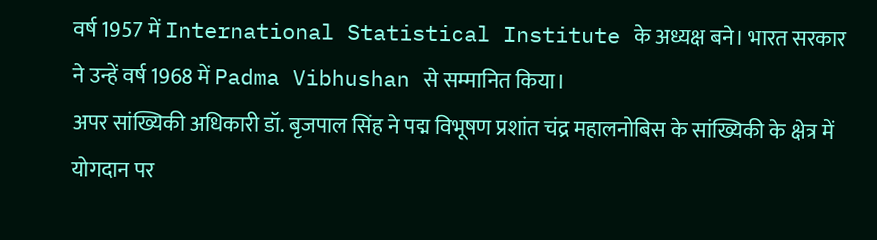वर्ष 1957 में International Statistical Institute के अध्यक्ष बने। भारत सरकार ने उन्हें वर्ष 1968 में Padma Vibhushan से सम्मानित किया।
अपर सांख्यिकी अधिकारी डॉ. बृजपाल सिंह ने पद्म विभूषण प्रशांत चंद्र महालनोबिस के सांख्यिकी के क्षेत्र में योगदान पर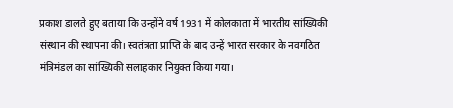प्रकाश डालते हुए बताया कि उन्होंने वर्ष 1931 में कोलकाता में भारतीय सांख्यिकी संस्थान की स्थापना की। स्वतंत्रता प्राप्ति के बाद उन्हें भारत सरकार के नवगठित मंत्रिमंडल का सांख्यिकी सलाहकार नियुक्त किया गया।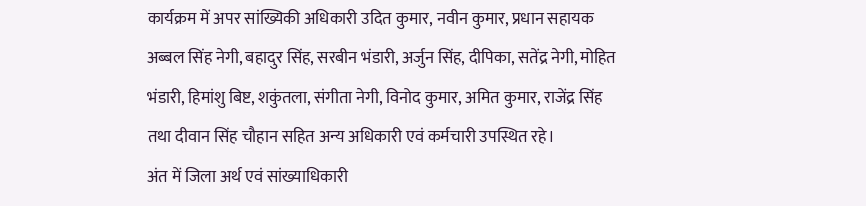कार्यक्रम में अपर सांख्यिकी अधिकारी उदित कुमार, नवीन कुमार, प्रधान सहायक अब्बल सिंह नेगी, बहादुर सिंह, सरबीन भंडारी, अर्जुन सिंह, दीपिका, सतेंद्र नेगी, मोहित भंडारी, हिमांशु बिष्ट, शकुंतला, संगीता नेगी, विनोद कुमार, अमित कुमार, राजेंद्र सिंह तथा दीवान सिंह चौहान सहित अन्य अधिकारी एवं कर्मचारी उपस्थित रहे।
अंत में जिला अर्थ एवं सांख्याधिकारी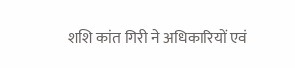शशि कांत गिरी ने अधिकारियों एवं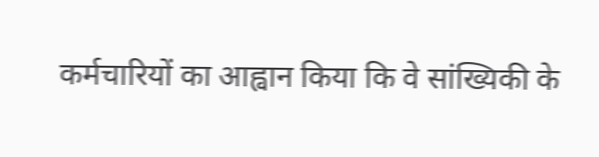कर्मचारियों का आह्वान किया कि वे सांख्यिकी के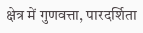क्षेत्र में गुणवत्ता, पारदर्शिता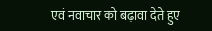एवं नवाचार को बढ़ावा देते हुए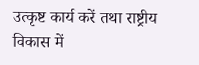उत्कृष्ट कार्य करें तथा राष्ट्रीय विकास में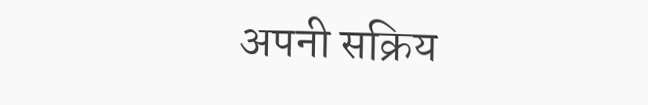अपनी सक्रिय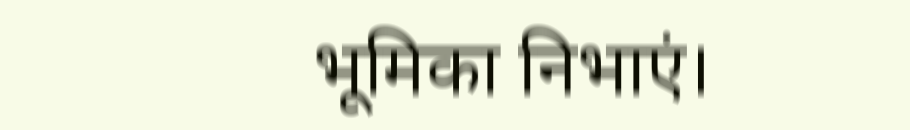भूमिका निभाएं।